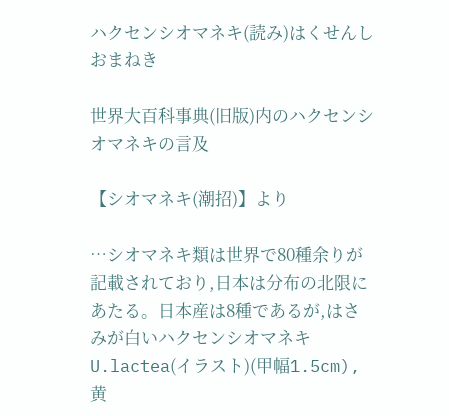ハクセンシオマネキ(読み)はくせんしおまねき

世界大百科事典(旧版)内のハクセンシオマネキの言及

【シオマネキ(潮招)】より

…シオマネキ類は世界で80種余りが記載されており,日本は分布の北限にあたる。日本産は8種であるが,はさみが白いハクセンシオマネキU.lactea(イラスト)(甲幅1.5cm),黄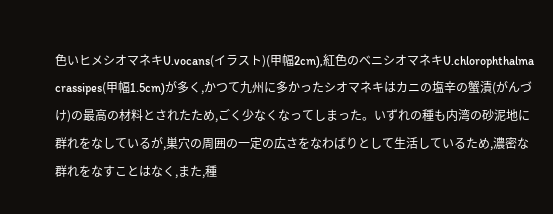色いヒメシオマネキU.vocans(イラスト)(甲幅2cm),紅色のベニシオマネキU.chlorophthalma crassipes(甲幅1.5cm)が多く,かつて九州に多かったシオマネキはカニの塩辛の蟹漬(がんづけ)の最高の材料とされたため,ごく少なくなってしまった。いずれの種も内湾の砂泥地に群れをなしているが,巣穴の周囲の一定の広さをなわばりとして生活しているため,濃密な群れをなすことはなく,また,種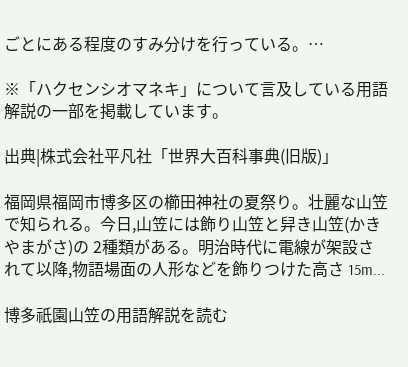ごとにある程度のすみ分けを行っている。…

※「ハクセンシオマネキ」について言及している用語解説の一部を掲載しています。

出典|株式会社平凡社「世界大百科事典(旧版)」

福岡県福岡市博多区の櫛田神社の夏祭り。壮麗な山笠で知られる。今日,山笠には飾り山笠と舁き山笠(かきやまがさ)の 2種類がある。明治時代に電線が架設されて以降,物語場面の人形などを飾りつけた高さ 15m...

博多祇園山笠の用語解説を読む